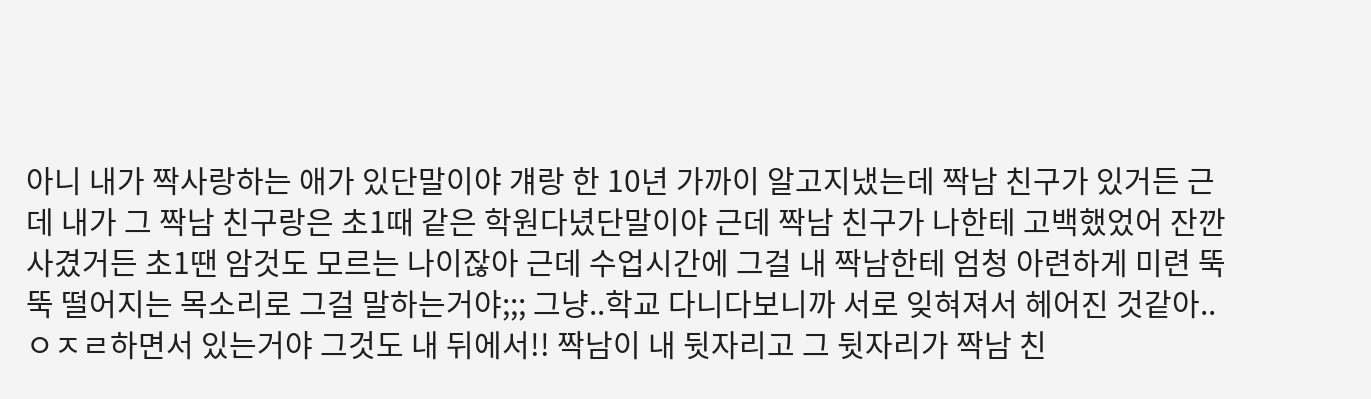아니 내가 짝사랑하는 애가 있단말이야 걔랑 한 10년 가까이 알고지냈는데 짝남 친구가 있거든 근데 내가 그 짝남 친구랑은 초1때 같은 학원다녔단말이야 근데 짝남 친구가 나한테 고백했었어 잔깐 사겼거든 초1땐 암것도 모르는 나이잖아 근데 수업시간에 그걸 내 짝남한테 엄청 아련하게 미련 뚝뚝 떨어지는 목소리로 그걸 말하는거야;;; 그냥..학교 다니다보니까 서로 잊혀져서 헤어진 것같아..ㅇㅈㄹ하면서 있는거야 그것도 내 뒤에서!! 짝남이 내 뒷자리고 그 뒷자리가 짝남 친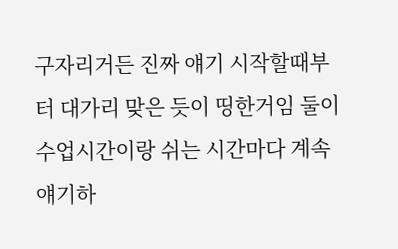구자리거든 진짜 얘기 시작할때부터 대가리 맞은 듯이 띵한거임 둘이 수업시간이랑 쉬는 시간마다 계속 얘기하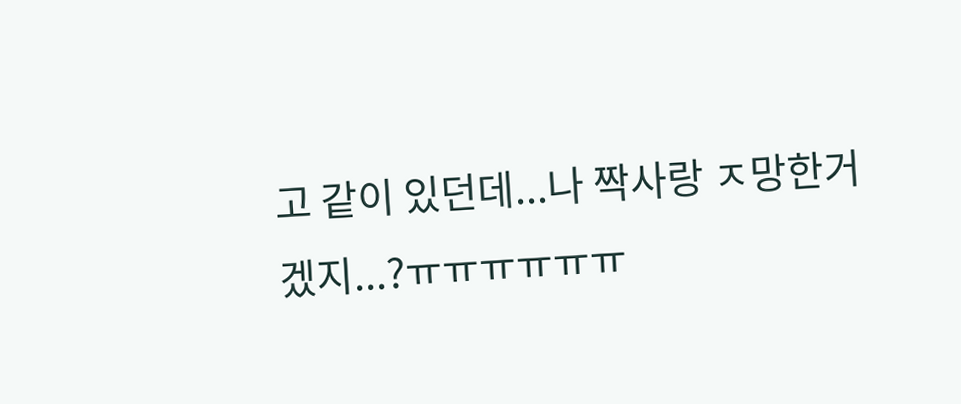고 같이 있던데...나 짝사랑 ㅈ망한거겠지...?ㅠㅠㅠㅠㅠㅠ